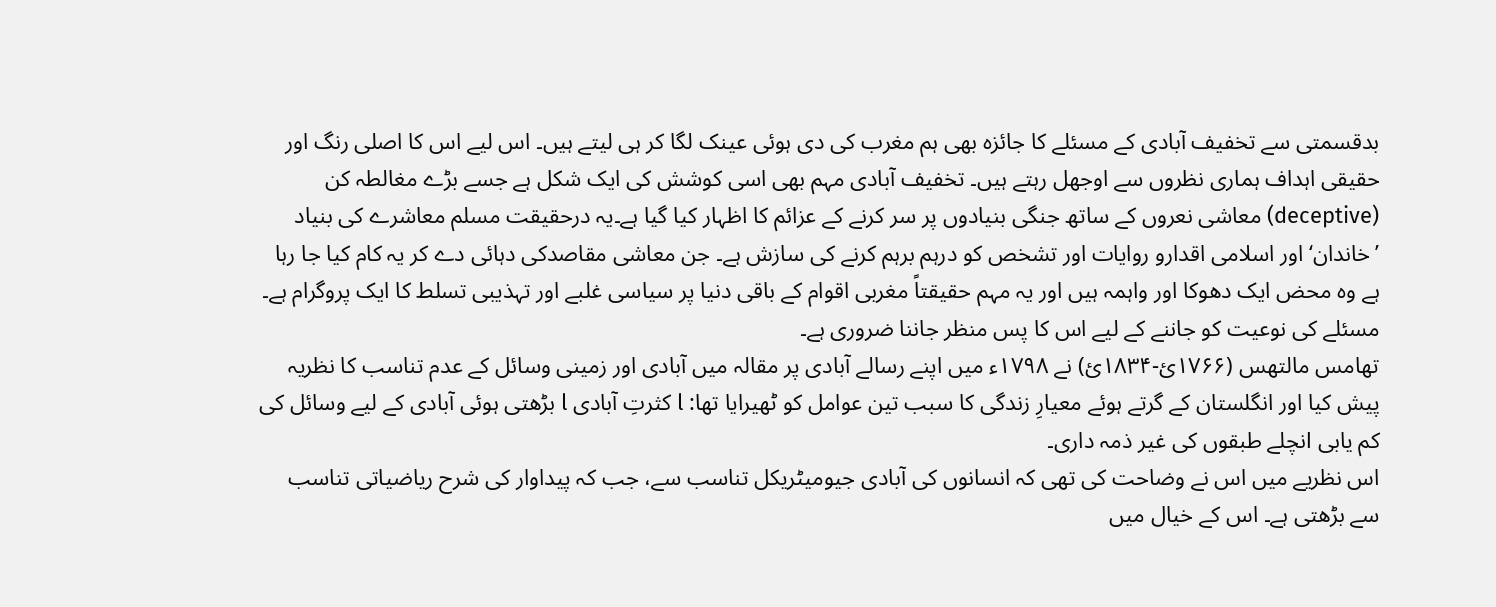بدقسمتی سے تخفیف آبادی کے مسئلے کا جائزہ بھی ہم مغرب کی دی ہوئی عینک لگا کر ہی لیتے ہیں۔ اس لیے اس کا اصلی رنگ اور حقیقی اہداف ہماری نظروں سے اوجھل رہتے ہیں۔ تخفیف آبادی مہم بھی اسی کوشش کی ایک شکل ہے جسے بڑے مغالطہ کن (deceptive) معاشی نعروں کے ساتھ جنگی بنیادوں پر سر کرنے کے عزائم کا اظہار کیا گیا ہے۔یہ درحقیقت مسلم معاشرے کی بنیاد ’خاندان‘ اور اسلامی اقدارو روایات اور تشخص کو درہم برہم کرنے کی سازش ہے۔ جن معاشی مقاصدکی دہائی دے کر یہ کام کیا جا رہا ہے وہ محض ایک دھوکا اور واہمہ ہیں اور یہ مہم حقیقتاً مغربی اقوام کے باقی دنیا پر سیاسی غلبے اور تہذیبی تسلط کا ایک پروگرام ہے۔ مسئلے کی نوعیت کو جاننے کے لیے اس کا پس منظر جاننا ضروری ہے۔
تھامس مالتھس (۱۷۶۶ئ-۱۸۳۴ئ) نے ۱۷۹۸ء میں اپنے رسالے آبادی پر مقالہ میں آبادی اور زمینی وسائل کے عدم تناسب کا نظریہ پیش کیا اور انگلستان کے گرتے ہوئے معیارِ زندگی کا سبب تین عوامل کو ٹھیرایا تھا: l کثرتِ آبادی l بڑھتی ہوئی آبادی کے لیے وسائل کی کم یابی lنچلے طبقوں کی غیر ذمہ داری۔
اس نظریے میں اس نے وضاحت کی تھی کہ انسانوں کی آبادی جیومیٹریکل تناسب سے، جب کہ پیداوار کی شرح ریاضیاتی تناسب سے بڑھتی ہے۔ اس کے خیال میں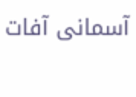آسمانی آفات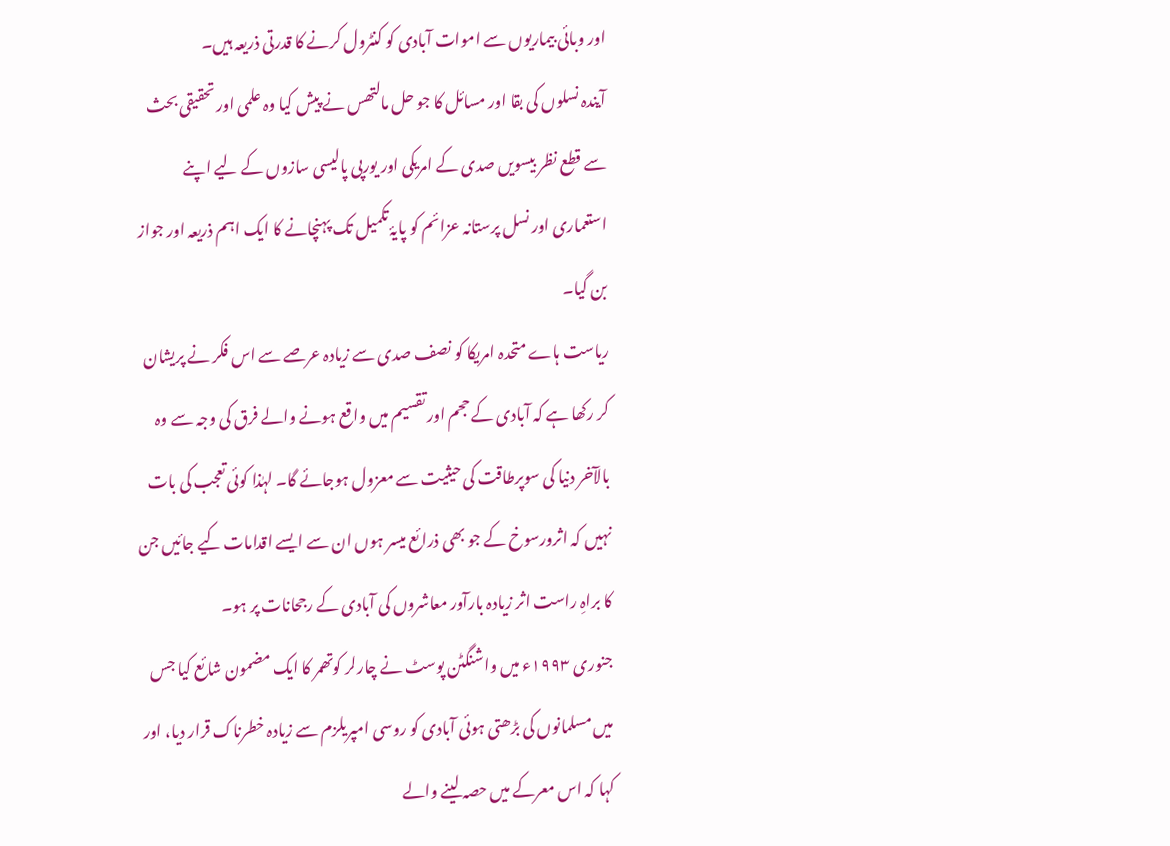اور وبائی بیماریوں سے اموات آبادی کو کنٹرول کرنے کا قدرتی ذریعہ ہیں۔
آیندہ نسلوں کی بقا اور مسائل کا جو حل مالتھس نے پیش کیا وہ علمی اور تحقیقی بحث سے قطع نظر بیسویں صدی کے امریکی اور یورپی پالیسی سازوں کے لیے اپنے استعماری اور نسل پرستانہ عزائم کو پایۂ تکمیل تک پہنچانے کا ایک اہم ذریعہ اور جواز بن گیا۔
ریاست ہاے متحدہ امریکا کو نصف صدی سے زیادہ عرصے سے اس فکر نے پریشان کر رکھا ہے کہ آبادی کے حجم اور تقسیم میں واقع ہونے والے فرق کی وجہ سے وہ بالآخر دنیا کی سوپرطاقت کی حیثیت سے معزول ہوجائے گا۔ لہٰذا کوئی تعجب کی بات نہیں کہ اثرورسوخ کے جو بھی ذرائع میسر ہوں ان سے ایسے اقدامات کیے جائیں جن کا براہِ راست اثر زیادہ بارآور معاشروں کی آبادی کے رجحانات پر ہو۔
جنوری ۱۹۹۳ء میں واشنگٹن پوسٹ نے چارلر کوتھمر کا ایک مضمون شائع کیا جس میں مسلمانوں کی بڑھتی ہوئی آبادی کو روسی امپریلزم سے زیادہ خطرناک قرار دیا، اور کہا کہ اس معرکے میں حصہ لینے والے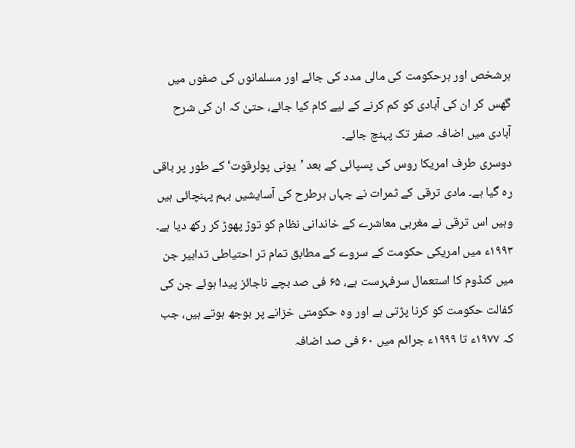ہرشخص اور ہرحکومت کی مالی مدد کی جائے اور مسلمانوں کی صفوں میں گھس کر ان کی آبادی کو کم کرنے کے لیے کام کیا جائے، حتیٰ کہ ان کی شرح آبادی میں اضافہ صفر تک پہنچ جائے۔
دوسری طرف امریکا روس کی پسپائی کے بعد ’یونی پولرقوت‘ کے طور پر باقی رہ گیا ہے۔ مادی ترقی کے ثمرات نے جہاں ہرطرح کی آسایشیں بہم پہنچائی ہیں وہیں اس ترقی نے مغربی معاشرے کے خاندانی نظام کو توڑ پھوڑ کر رکھ دیا ہے۔ ۱۹۹۳ء میں امریکی حکومت کے سروے کے مطابق تمام تر احتیاطی تدابیر جن میں کنڈوم کا استعمال سرفہرست ہے، ۶۵ فی صد بچے ناجائز پیدا ہوئے جن کی کفالت حکومت کو کرنا پڑتی ہے اور وہ حکومتی خزانے پر بوجھ ہوتے ہیں، جب کہ ۱۹۷۷ء تا ۱۹۹۹ء جرائم میں ۶۰ فی صد اضافہ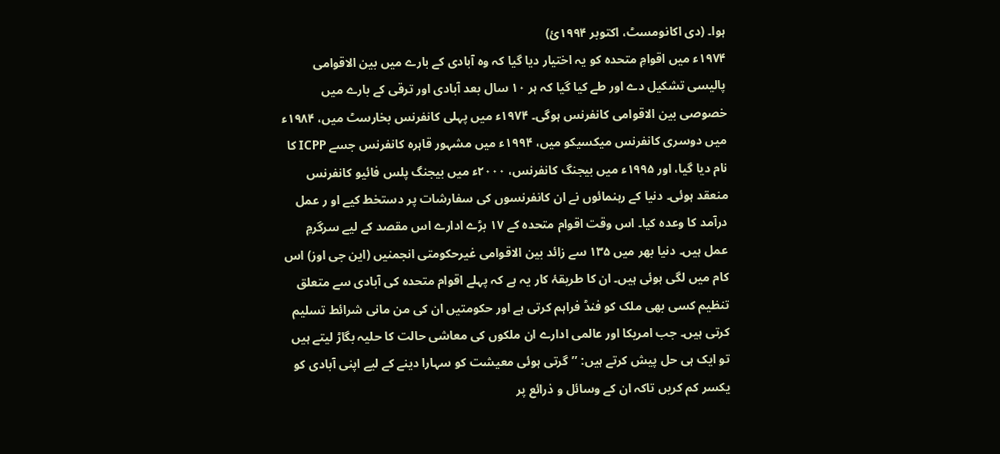ہوا۔ (دی اکانومسٹ، اکتوبر ۱۹۹۴ئ)
۱۹۷۴ء میں اقوامِ متحدہ کو یہ اختیار دیا گیا کہ وہ آبادی کے بارے میں بین الاقوامی پالیسی تشکیل دے اور طے کیا گیا کہ ہر ۱۰ سال بعد آبادی اور ترقی کے بارے میں خصوصی بین الاقوامی کانفرنس ہوگی۔ ۱۹۷۴ء میں پہلی کانفرنس بخارسٹ میں، ۱۹۸۴ء میں دوسری کانفرنس میکسیکو میں، ۱۹۹۴ء میں مشہور قاہرہ کانفرنس جسے ICPP کا نام دیا گیا، اور ۱۹۹۵ء میں بیجنگ کانفرنس، ۲۰۰۰ء میں بیجنگ پلس فائیو کانفرنس منعقد ہوئی۔ دنیا کے رہنمائوں نے ان کانفرنسوں کی سفارشات پر دستخط کیے او ر عمل درآمد کا وعدہ کیا۔ اس وقت اقوام متحدہ کے ۱۷ بڑے ادارے اس مقصد کے لیے سرگرمِ عمل ہیں۔ دنیا بھر میں ۱۳۵ سے زائد بین الاقوامی غیرحکومتی انجمنیں (این جی اوز) اس کام میں لگی ہوئی ہیں۔ ان کا طریقۂ کار یہ ہے کہ پہلے اقوام متحدہ کی آبادی سے متعلق تنظیم کسی بھی ملک کو فنڈ فراہم کرتی ہے اور حکومتیں ان کی من مانی شرائط تسلیم کرتی ہیں۔ جب امریکا اور عالمی ادارے ان ملکوں کی معاشی حالت کا حلیہ بگاڑ لیتے ہیں تو ایک ہی حل پیش کرتے ہیں: ’’گرتی ہوئی معیشت کو سہارا دینے کے لیے اپنی آبادی کو یکسر کم کریں تاکہ ان کے وسائل و ذرائع پر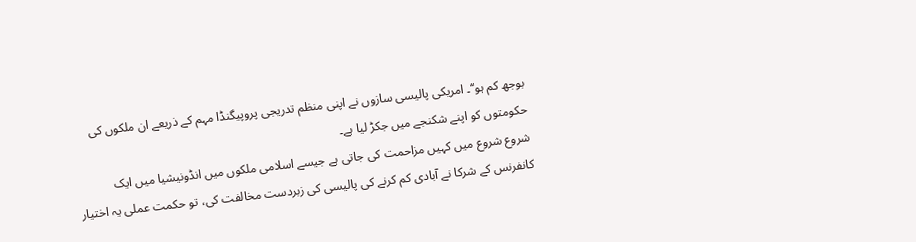بوجھ کم ہو‘‘۔ امریکی پالیسی سازوں نے اپنی منظم تدریجی پروپیگنڈا مہم کے ذریعے ان ملکوں کی حکومتوں کو اپنے شکنجے میں جکڑ لیا ہے۔
شروع شروع میں کہیں مزاحمت کی جاتی ہے جیسے اسلامی ملکوں میں انڈونیشیا میں ایک کانفرنس کے شرکا نے آبادی کم کرنے کی پالیسی کی زبردست مخالفت کی، تو حکمت عملی یہ اختیار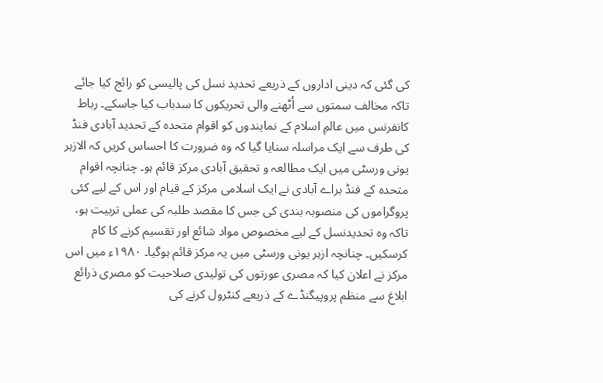کی گئی کہ دینی اداروں کے ذریعے تحدید نسل کی پالیسی کو رائج کیا جائے تاکہ مخالف سمتوں سے اُٹھنے والی تحریکوں کا سدباب کیا جاسکے۔ رباط کانفرنس میں عالمِ اسلام کے نمایندوں کو اقوام متحدہ کے تحدید آبادی فنڈ کی طرف سے ایک مراسلہ سنایا گیا کہ وہ ضرورت کا احساس کریں کہ الازہر یونی ورسٹی میں ایک مطالعہ و تحقیق آبادی مرکز قائم ہو۔ چنانچہ اقوام متحدہ کے فنڈ براے آبادی نے ایک اسلامی مرکز کے قیام اور اس کے لیے کئی پروگراموں کی منصوبہ بندی کی جس کا مقصد طلبہ کی عملی تربیت ہو، تاکہ وہ تحدیدنسل کے لیے مخصوص مواد شائع اور تقسیم کرنے کا کام کرسکیں۔ چنانچہ ازہر یونی ورسٹی میں یہ مرکز قائم ہوگیا۔ ۱۹۸۰ء میں اس مرکز نے اعلان کیا کہ مصری عورتوں کی تولیدی صلاحیت کو مصری ذرائع ابلاغ سے منظم پروپیگنڈے کے ذریعے کنٹرول کرنے کی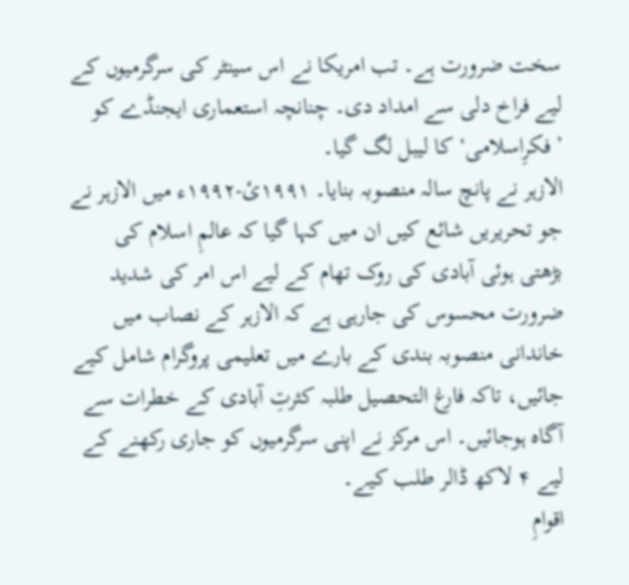سخت ضرورت ہے۔ تب امریکا نے اس سینٹر کی سرگرمیوں کے لیے فراخ دلی سے امداد دی۔ چنانچہ استعماری ایجنڈے کو ’فکرِاسلامی‘ کا لیبل لگ گیا۔
الازہر نے پانچ سالہ منصوبہ بنایا۔ ۱۹۹۱ئ-۱۹۹۲ء میں الازہر نے جو تحریریں شائع کیں ان میں کہا گیا کہ عالمِ اسلام کی بڑھتی ہوئی آبادی کی روک تھام کے لیے اس امر کی شدید ضرورت محسوس کی جارہی ہے کہ الازہر کے نصاب میں خاندانی منصوبہ بندی کے بارے میں تعلیمی پروگرام شامل کیے جائیں، تاکہ فارغ التحصیل طلبہ کثرتِ آبادی کے خطرات سے آگاہ ہوجائیں۔ اس مرکز نے اپنی سرگرمیوں کو جاری رکھنے کے لیے ۴ لاکھ ڈالر طلب کیے۔
اقوامِ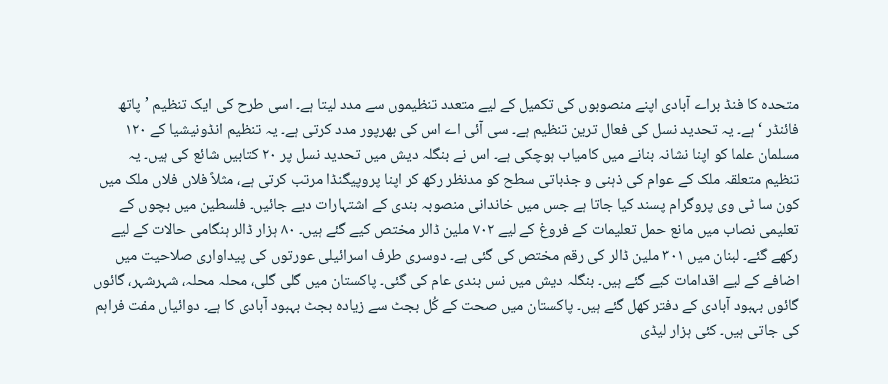متحدہ کا فنڈ براے آبادی اپنے منصوبوں کی تکمیل کے لیے متعدد تنظیموں سے مدد لیتا ہے۔ اسی طرح کی ایک تنظیم ’پاتھ فائنڈر ‘ ہے۔ یہ تحدید نسل کی فعال ترین تنظیم ہے۔ سی آئی اے اس کی بھرپور مدد کرتی ہے۔ یہ تنظیم انڈونیشیا کے ۱۲۰ مسلمان علما کو اپنا نشانہ بنانے میں کامیاب ہوچکی ہے۔ اس نے بنگلہ دیش میں تحدید نسل پر ۲۰ کتابیں شائع کی ہیں۔ یہ تنظیم متعلقہ ملک کے عوام کی ذہنی و جذباتی سطح کو مدنظر رکھ کر اپنا پروپیگنڈا مرتب کرتی ہے، مثلاً فلاں فلاں ملک میں کون سا ٹی وی پروگرام پسند کیا جاتا ہے جس میں خاندانی منصوبہ بندی کے اشتہارات دیے جائیں۔ فلسطین میں بچوں کے تعلیمی نصاب میں مانع حمل تعلیمات کے فروغ کے لیے ۷۰۲ ملین ڈالر مختص کیے گئے ہیں۔ ۸۰ ہزار ڈالر ہنگامی حالات کے لیے رکھے گئے۔ لبنان میں ۳۰۱ ملین ڈالر کی رقم مختص کی گئی ہے۔ دوسری طرف اسرائیلی عورتوں کی پیداواری صلاحیت میں اضافے کے لیے اقدامات کیے گئے ہیں۔ بنگلہ دیش میں نس بندی عام کی گئی۔ پاکستان میں گلی گلی، محلہ محلہ، شہرشہر، گائوں گائوں بہبود آبادی کے دفتر کھل گئے ہیں۔ پاکستان میں صحت کے کُل بجٹ سے زیادہ بجٹ بہبود آبادی کا ہے۔ دوائیاں مفت فراہم کی جاتی ہیں۔ کئی ہزار لیڈی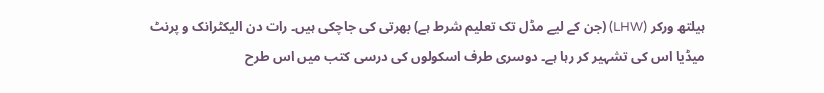ہیلتھ ورکر (LHW) (جن کے لیے مڈل تک تعلیم شرط ہے) بھرتی کی جاچکی ہیں۔ رات دن الیکٹرانک و پرنٹ میڈیا اس کی تشہیر کر رہا ہے۔ دوسری طرف اسکولوں کی درسی کتب میں اس طرح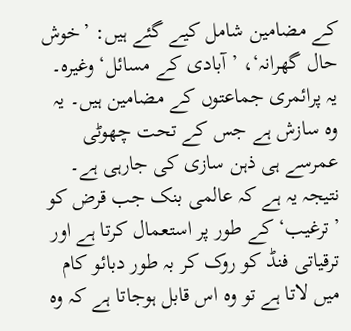کے مضامین شامل کیے گئے ہیں: ’خوش حال گھرانہ‘، ’آبادی کے مسائل‘ وغیرہ۔ یہ پرائمری جماعتوں کے مضامین ہیں۔ یہ وہ سازش ہے جس کے تحت چھوٹی عمرسے ہی ذہن سازی کی جارہی ہے۔
نتیجہ یہ ہے کہ عالمی بنک جب قرض کو ’ترغیب‘ کے طور پر استعمال کرتا ہے اور ترقیاتی فنڈ کو روک کر بہ طور دبائو کام میں لاتا ہے تو وہ اس قابل ہوجاتا ہے کہ وہ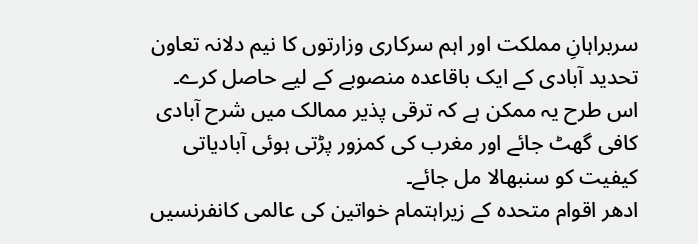سربراہانِ مملکت اور اہم سرکاری وزارتوں کا نیم دلانہ تعاون تحدید آبادی کے ایک باقاعدہ منصوبے کے لیے حاصل کرے۔ اس طرح یہ ممکن ہے کہ ترقی پذیر ممالک میں شرح آبادی کافی گھٹ جائے اور مغرب کی کمزور پڑتی ہوئی آبادیاتی کیفیت کو سنبھالا مل جائے۔
ادھر اقوام متحدہ کے زیراہتمام خواتین کی عالمی کانفرنسیں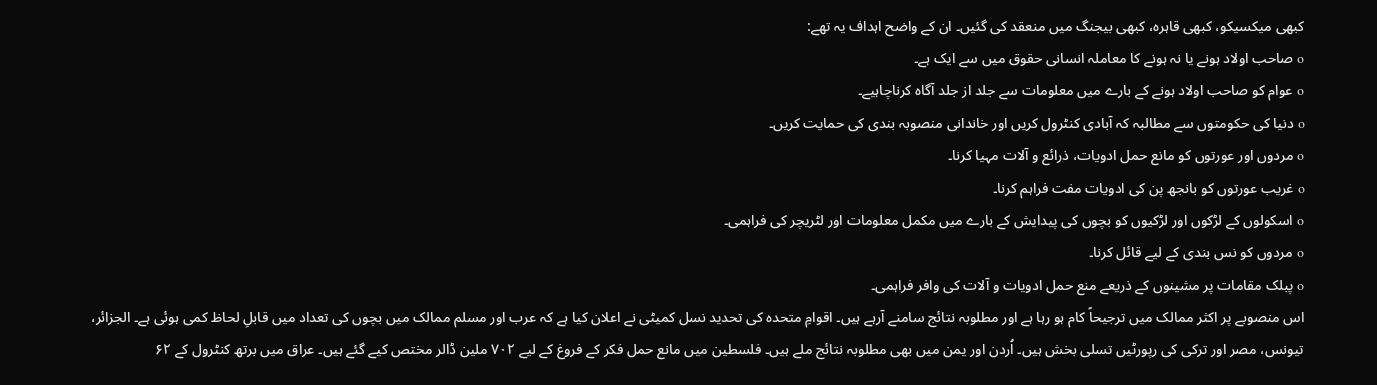کبھی میکسیکو، کبھی قاہرہ، کبھی بیجنگ میں منعقد کی گئیں۔ ان کے واضح اہداف یہ تھے:
o صاحب اولاد ہونے یا نہ ہونے کا معاملہ انسانی حقوق میں سے ایک ہے۔
o عوام کو صاحب اولاد ہونے کے بارے میں معلومات سے جلد از جلد آگاہ کرناچاہیے۔
o دنیا کی حکومتوں سے مطالبہ کہ آبادی کنٹرول کریں اور خاندانی منصوبہ بندی کی حمایت کریں۔
o مردوں اور عورتوں کو مانع حمل ادویات، ذرائع و آلات مہیا کرنا۔
o غریب عورتوں کو بانجھ پن کی ادویات مفت فراہم کرنا۔
o اسکولوں کے لڑکوں اور لڑکیوں کو بچوں کی پیدایش کے بارے میں مکمل معلومات اور لٹریچر کی فراہمی۔
o مردوں کو نس بندی کے لیے قائل کرنا۔
o پبلک مقامات پر مشینوں کے ذریعے منع حمل ادویات و آلات کی وافر فراہمی۔
اس منصوبے پر اکثر ممالک میں ترجیحاً کام ہو رہا ہے اور مطلوبہ نتائج سامنے آرہے ہیں۔ اقوامِ متحدہ کی تحدید نسل کمیٹی نے اعلان کیا ہے کہ عرب اور مسلم ممالک میں بچوں کی تعداد میں قابلِ لحاظ کمی ہوئی ہے۔ الجزائر، تیونس، مصر اور ترکی کی رپورٹیں تسلی بخش ہیں۔ اُردن اور یمن میں بھی مطلوبہ نتائج ملے ہیں۔ فلسطین میں مانع حمل فکر کے فروغ کے لیے ۷۰۲ ملین ڈالر مختص کیے گئے ہیں۔ عراق میں برتھ کنٹرول کے ۶۲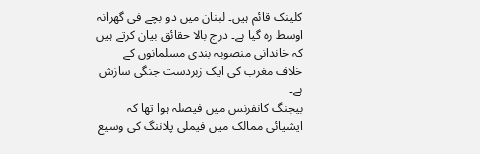کلینک قائم ہیں۔ لبنان میں دو بچے فی گھرانہ اوسط رہ گیا ہے۔ درج بالا حقائق بیان کرتے ہیں کہ خاندانی منصوبہ بندی مسلمانوں کے خلاف مغرب کی ایک زبردست جنگی سازش ہے۔
بیجنگ کانفرنس میں فیصلہ ہوا تھا کہ ایشیائی ممالک میں فیملی پلاننگ کی وسیع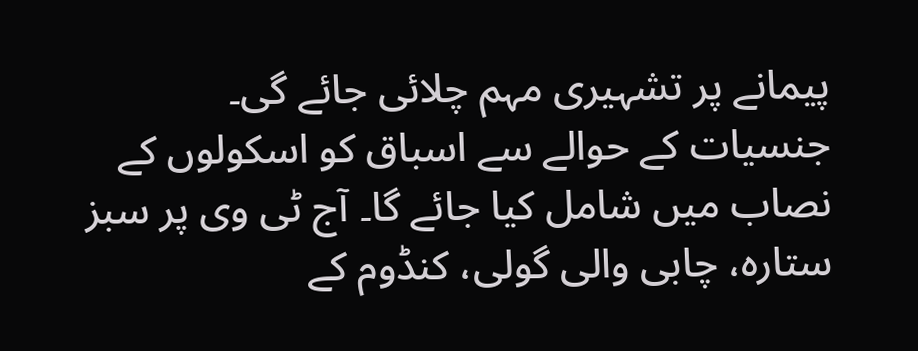پیمانے پر تشہیری مہم چلائی جائے گی۔ جنسیات کے حوالے سے اسباق کو اسکولوں کے نصاب میں شامل کیا جائے گا۔ آج ٹی وی پر سبز ستارہ، چابی والی گولی، کنڈوم کے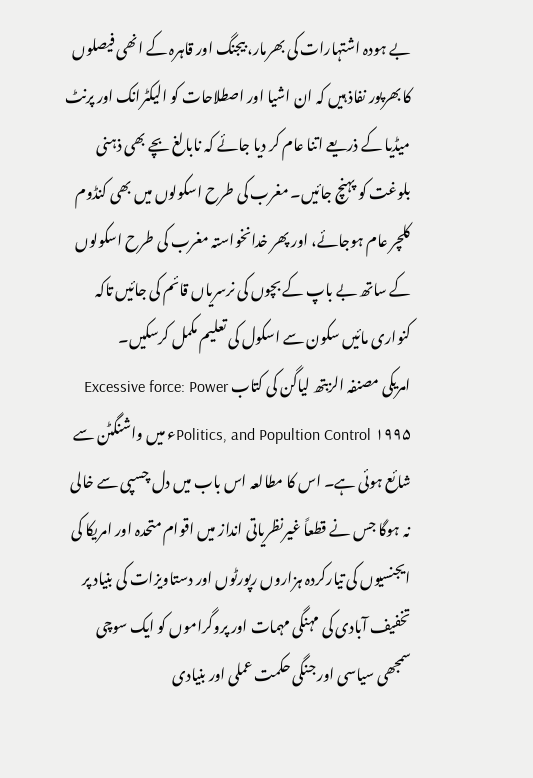بے ہودہ اشتہارات کی بھرمار، بیجنگ اور قاہرہ کے انھی فیصلوں کا بھرپور نفاذ ہیں کہ ان اشیا اور اصطلاحات کو الیکٹرانک اور پرنٹ میڈیا کے ذریعے اتنا عام کر دیا جائے کہ نابالغ بچے بھی ذہنی بلوغت کو پہنچ جائیں۔ مغرب کی طرح اسکولوں میں بھی کنڈوم کلچر عام ہوجائے، اور پھر خدانخواستہ مغرب کی طرح اسکولوں کے ساتھ بے باپ کے بچوں کی نرسریاں قائم کی جائیں تاکہ کنواری مائیں سکون سے اسکول کی تعلیم مکمل کرسکیں۔
امریکی مصنفہ الزبتھ لیاگن کی کتاب Excessive force: Power Politics, and Popultion Control ۱۹۹۵ء میں واشنگٹن سے شائع ہوئی ہے۔ اس کا مطالعہ اس باب میں دل چسپی سے خالی نہ ہوگا جس نے قطعاً غیرنظریاتی انداز میں اقوام متحدہ اور امریکا کی ایجنسیوں کی تیارکردہ ہزاروں رپورٹوں اور دستاویزات کی بنیاد پر تخفیف آبادی کی مہنگی مہمات اور پروگراموں کو ایک سوچی سمجھی سیاسی اور جنگی حکمت عملی اور بنیادی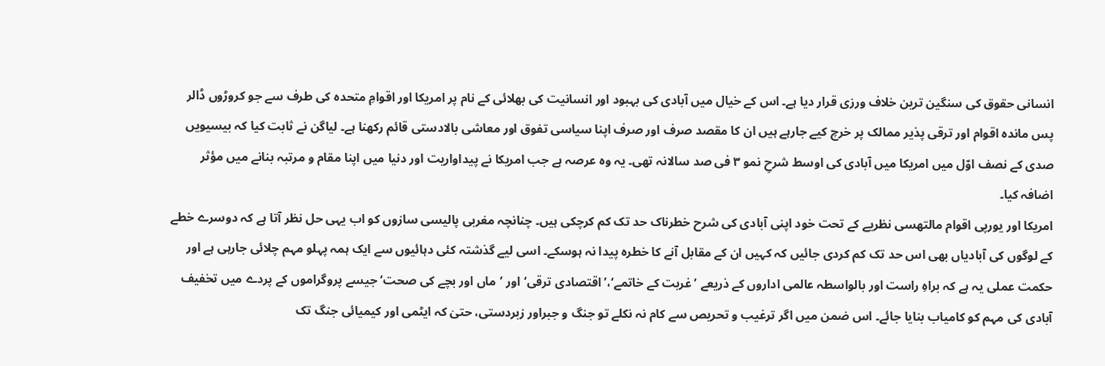انسانی حقوق کی سنگین ترین خلاف ورزی قرار دیا ہے۔ اس کے خیال میں آبادی کی بہبود اور انسانیت کی بھلائی کے نام پر امریکا اور اقوامِ متحدہ کی طرف سے جو کروڑوں ڈالر پس ماندہ اقوام اور ترقی پذیر ممالک پر خرچ کیے جارہے ہیں ان کا مقصد صرف اور صرف اپنا سیاسی تفوق اور معاشی بالادستی قائم رکھنا ہے۔ لیاگن نے ثابت کیا کہ بیسیویں صدی کے نصف اوّل میں امریکا میں آبادی کی اوسط شرحِ نمو ۳ فی صد سالانہ تھی۔ یہ وہ عرصہ ہے جب امریکا نے پیداواریت اور دنیا میں اپنا مقام و مرتبہ بنانے میں مؤثر اضافہ کیا۔
امریکا اور یورپی اقوام مالتھسی نظریے کے تحت خود اپنی آبادی کی شرح خطرناک حد تک کم کرچکی ہیں۔ چنانچہ مغربی پالیسی سازوں کو اب یہی حل نظر آتا ہے کہ دوسرے خطے کے لوگوں کی آبادیاں بھی اس حد تک کم کردی جائیں کہ کہیں ان کے مقابل آنے کا خطرہ پیدا نہ ہوسکے۔ اسی لیے گذشتہ کئی دہائیوں سے ایک ہمہ پہلو مہم چلائی جارہی ہے اور حکمت عملی یہ ہے کہ براہِ راست اور بالواسطہ عالمی اداروں کے ذریعے ’غربت کے خاتمے‘،’اقتصادی ترقی‘ اور ’ماں اور بچے کی صحت‘ جیسے پروگراموں کے پردے میں تخفیف آبادی کی مہم کو کامیاب بنایا جائے۔ اس ضمن میں اگر ترغیب و تحریص سے کام نہ نکلے تو جنگ و جبراور زبردستی، حتیٰ کہ ایٹمی اور کیمیائی جنگ تک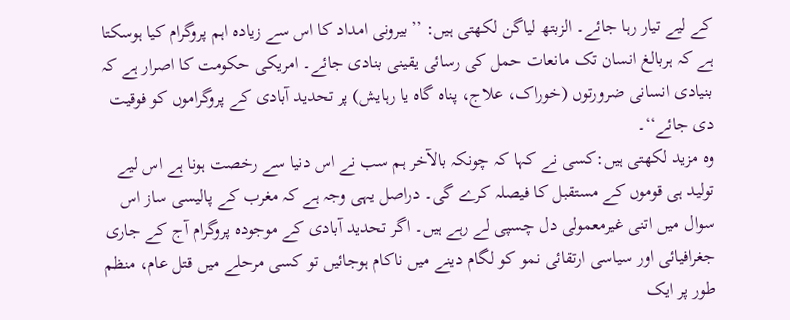کے لیے تیار رہا جائے۔ الزبتھ لیاگن لکھتی ہیں: ’’بیرونی امداد کا اس سے زیادہ اہم پروگرام کیا ہوسکتا ہے کہ ہربالغ انسان تک مانعات حمل کی رسائی یقینی بنادی جائے۔ امریکی حکومت کا اصرار ہے کہ بنیادی انسانی ضرورتوں (خوراک، علاج، پناہ گاہ یا رہایش) پر تحدید آبادی کے پروگراموں کو فوقیت دی جائے‘‘۔
وہ مزید لکھتی ہیں:کسی نے کہا کہ چونکہ بالآخر ہم سب نے اس دنیا سے رخصت ہونا ہے اس لیے تولید ہی قوموں کے مستقبل کا فیصلہ کرے گی۔ دراصل یہی وجہ ہے کہ مغرب کے پالیسی ساز اس سوال میں اتنی غیرمعمولی دل چسپی لے رہے ہیں۔ اگر تحدید آبادی کے موجودہ پروگرام آج کے جاری جغرافیائی اور سیاسی ارتقائی نمو کو لگام دینے میں ناکام ہوجائیں تو کسی مرحلے میں قتل عام، منظم طور پر ایک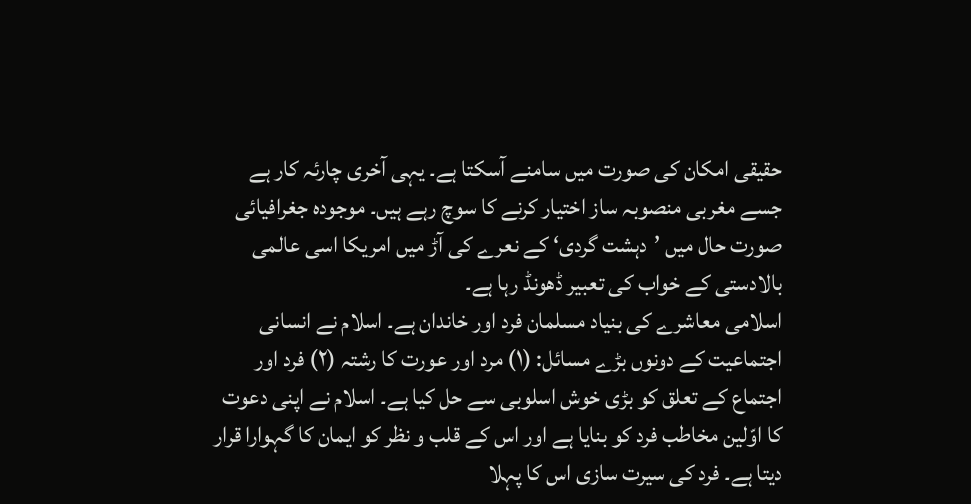حقیقی امکان کی صورت میں سامنے آسکتا ہے۔ یہی آخری چارئہ کار ہے جسے مغربی منصوبہ ساز اختیار کرنے کا سوچ رہے ہیں۔ موجودہ جغرافیائی صورت حال میں ’دہشت گردی‘ کے نعرے کی آڑ میں امریکا اسی عالمی بالادستی کے خواب کی تعبیر ڈھونڈ رہا ہے۔
اسلامی معاشرے کی بنیاد مسلمان فرد اور خاندان ہے۔ اسلام نے انسانی اجتماعیت کے دونوں بڑے مسائل: (۱) مرد اور عورت کا رشتہ (۲) فرد اور اجتماع کے تعلق کو بڑی خوش اسلوبی سے حل کیا ہے۔ اسلام نے اپنی دعوت کا اوّلین مخاطب فرد کو بنایا ہے اور اس کے قلب و نظر کو ایمان کا گہوارا قرار دیتا ہے۔ فرد کی سیرت سازی اس کا پہلا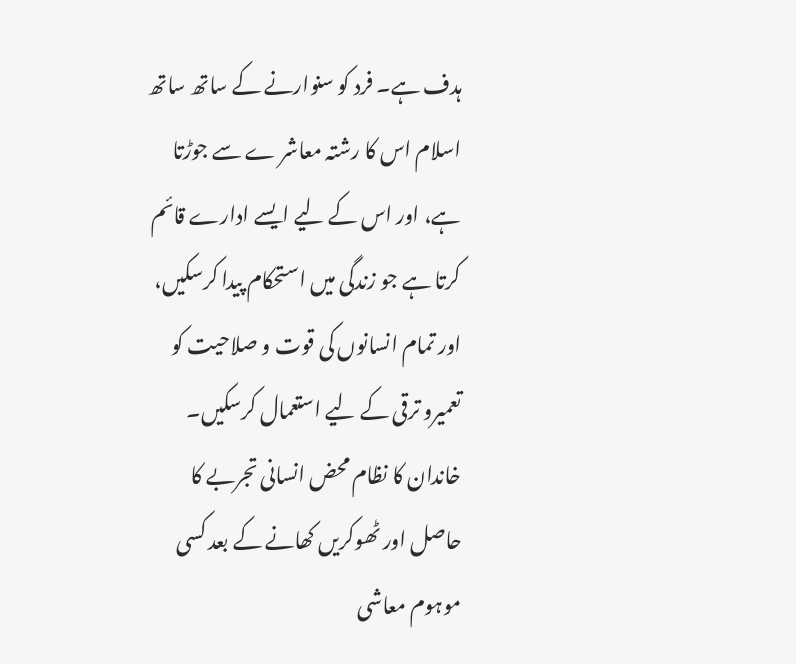ہدف ہے۔ فرد کو سنوارنے کے ساتھ ساتھ اسلام اس کا رشتہ معاشر ے سے جوڑتا ہے، اور اس کے لیے ایسے ادارے قائم کرتا ہے جو زندگی میں استحکام پیدا کرسکیں، اور تمام انسانوں کی قوت و صلاحیت کو تعمیرو ترقی کے لیے استعمال کرسکیں۔ خاندان کا نظام محض انسانی تجربے کا حاصل اور ٹھوکریں کھانے کے بعد کسی موہوم معاشی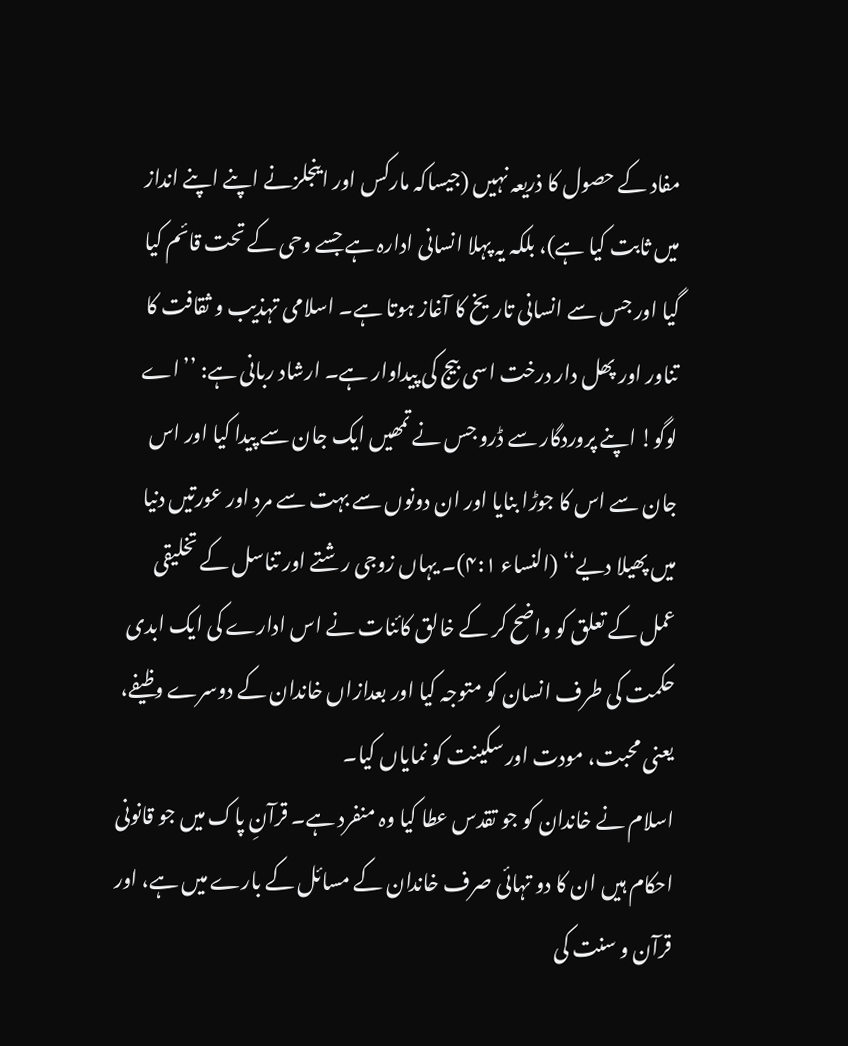مفاد کے حصول کا ذریعہ نہیں (جیساکہ مارکس اور اینجلزنے اپنے اپنے انداز میں ثابت کیا ہے)، بلکہ یہ پہلا انسانی ادارہ ہے جسے وحی کے تحت قائم کیا گیا اور جس سے انسانی تاریخ کا آغاز ہوتا ہے۔ اسلامی تہذیب و ثقافت کا تناور اور پھل دار درخت اسی بیج کی پیداوار ہے۔ ارشاد ربانی ہے: ’’اے لوگو! اپنے پروردگار سے ڈرو جس نے تمھیں ایک جان سے پیدا کیا اور اس جان سے اس کا جوڑا بنایا اور ان دونوں سے بہت سے مرد اور عورتیں دنیا میں پھیلا دیے‘‘ (النساء ۴:۱)۔ یہاں زوجی رشتے اور تناسل کے تخلیقی عمل کے تعلق کو واضح کر کے خالق کائنات نے اس ادارے کی ایک ابدی حکمت کی طرف انسان کو متوجہ کیا اور بعدازاں خاندان کے دوسرے وظیفے، یعنی محبت، مودت اور سکینت کو نمایاں کیا۔
اسلام نے خاندان کو جو تقدس عطا کیا وہ منفرد ہے۔ قرآنِ پاک میں جو قانونی احکام ہیں ان کا دو تہائی صرف خاندان کے مسائل کے بارے میں ہے، اور قرآن و سنت کی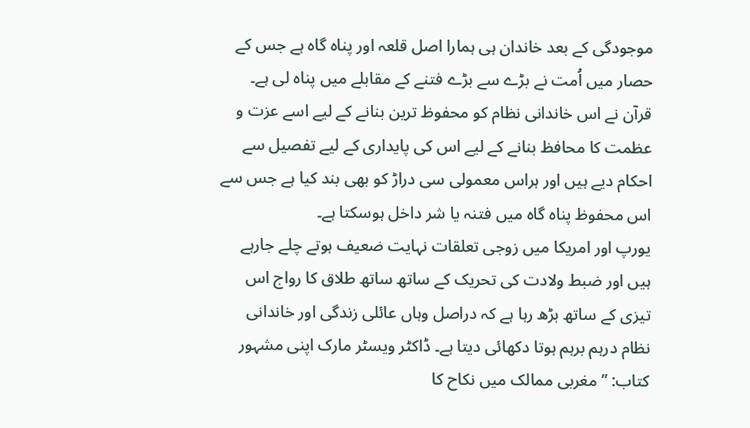موجودگی کے بعد خاندان ہی ہمارا اصل قلعہ اور پناہ گاہ ہے جس کے حصار میں اُمت نے بڑے سے بڑے فتنے کے مقابلے میں پناہ لی ہے۔ قرآن نے اس خاندانی نظام کو محفوظ ترین بنانے کے لیے اسے عزت و عظمت کا محافظ بنانے کے لیے اس کی پایداری کے لیے تفصیل سے احکام دیے ہیں اور ہراس معمولی سی دراڑ کو بھی بند کیا ہے جس سے اس محفوظ پناہ گاہ میں فتنہ یا شر داخل ہوسکتا ہے۔
یورپ اور امریکا میں زوجی تعلقات نہایت ضعیف ہوتے چلے جارہے ہیں اور ضبط ولادت کی تحریک کے ساتھ ساتھ طلاق کا رواج اس تیزی کے ساتھ بڑھ رہا ہے کہ دراصل وہاں عائلی زندگی اور خاندانی نظام درہم برہم ہوتا دکھائی دیتا ہے۔ ڈاکٹر ویسٹر مارک اپنی مشہور کتاب: ’’مغربی ممالک میں نکاح کا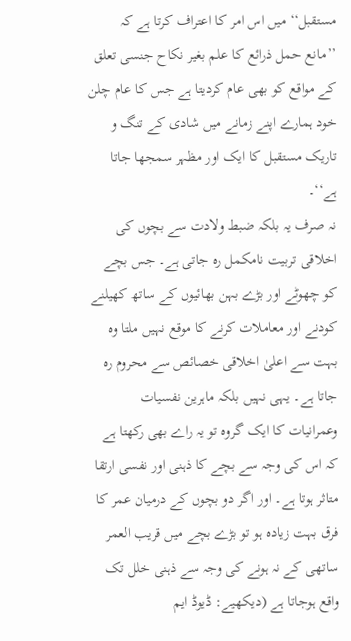مستقبل‘‘ میں اس امر کا اعتراف کرتا ہے کہ ’’مانع حمل ذرائع کا علم بغیر نکاح جنسی تعلق کے مواقع کو بھی عام کردیتا ہے جس کا عام چلن خود ہمارے اپنے زمانے میں شادی کے تنگ و تاریک مستقبل کا ایک اور مظہر سمجھا جاتا ہے‘‘۔
نہ صرف یہ بلکہ ضبط ولادت سے بچوں کی اخلاقی تربیت نامکمل رہ جاتی ہے۔ جس بچے کو چھوٹے اور بڑے بہن بھائیوں کے ساتھ کھیلنے کودنے اور معاملات کرنے کا موقع نہیں ملتا وہ بہت سے اعلیٰ اخلاقی خصائص سے محروم رہ جاتا ہے۔ یہی نہیں بلکہ ماہرین نفسیات وعمرانیات کا ایک گروہ تو یہ راے بھی رکھتا ہے کہ اس کی وجہ سے بچے کا ذہنی اور نفسی ارتقا متاثر ہوتا ہے۔ اور اگر دو بچوں کے درمیان عمر کا فرق بہت زیادہ ہو تو بڑے بچے میں قریب العمر ساتھی کے نہ ہونے کی وجہ سے ذہنی خلل تک واقع ہوجاتا ہے (دیکھیے: ڈیوڈ ایم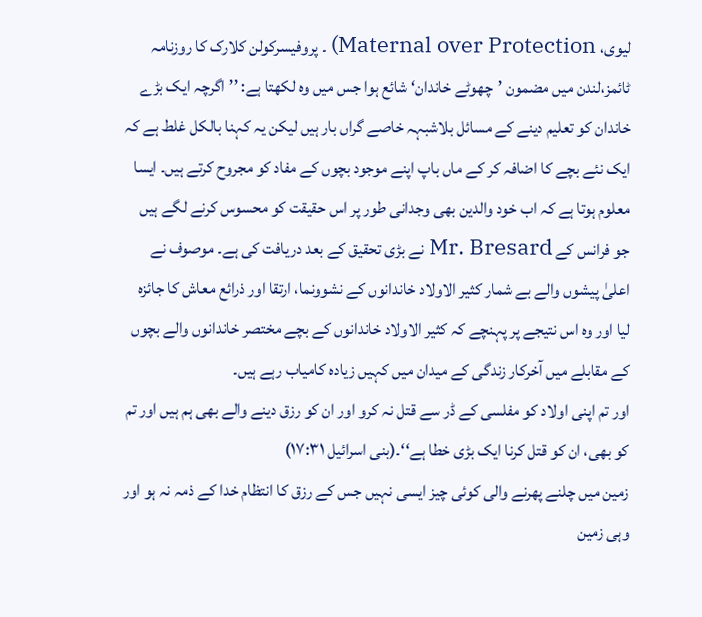لیوی، Maternal over Protection) ۔ پروفیسرکولن کلارک کا روزنامہ ٹائمز،لندن میں مضمون ’چھوٹے خاندان‘ شائع ہوا جس میں وہ لکھتا ہے: ’’اگرچہ ایک بڑے خاندان کو تعلیم دینے کے مسائل بلاشبہہ خاصے گراں بار ہیں لیکن یہ کہنا بالکل غلط ہے کہ ایک نئے بچے کا اضافہ کر کے ماں باپ اپنے موجود بچوں کے مفاد کو مجروح کرتے ہیں۔ ایسا معلوم ہوتا ہے کہ اب خود والدین بھی وجدانی طور پر اس حقیقت کو محسوس کرنے لگے ہیں جو فرانس کے Mr. Bresard نے بڑی تحقیق کے بعد دریافت کی ہے۔ موصوف نے اعلیٰ پیشوں والے بے شمار کثیر الاولاد خاندانوں کے نشوونما، ارتقا اور ذرائع معاش کا جائزہ لیا اور وہ اس نتیجے پر پہنچے کہ کثیر الاولاد خاندانوں کے بچے مختصر خاندانوں والے بچوں کے مقابلے میں آخرکار زندگی کے میدان میں کہیں زیادہ کامیاب رہے ہیں۔
اور تم اپنی اولاد کو مفلسی کے ڈر سے قتل نہ کرو اور ان کو رزق دینے والے بھی ہم ہیں اور تم کو بھی، ان کو قتل کرنا ایک بڑی خطا ہے‘‘۔(بنی اسرائیل ۱۷:۳۱)
زمین میں چلنے پھرنے والی کوئی چیز ایسی نہیں جس کے رزق کا انتظام خدا کے ذمہ نہ ہو اور وہی زمین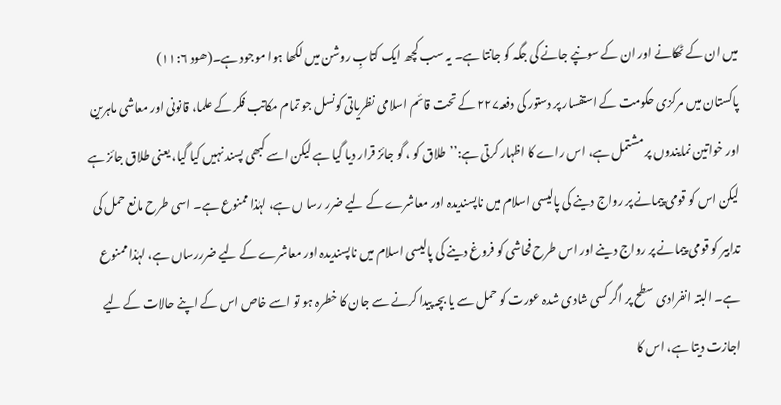میں ان کے ٹھکانے اور ان کے سونپے جانے کی جگہ کو جانتا ہے۔ یہ سب کچھ ایک کتابِ روشن میں لکھا ہوا موجود ہے۔(ھود ۱۱:۶)
پاکستان میں مرکزی حکومت کے استفسار پر دستور کی دفعہ۲۲۷ کے تحت قائم اسلامی نظریاتی کونسل جو تمام مکاتب فکر کے علما، قانونی اور معاشی ماہرین اور خواتین نمایندوں پر مشتمل ہے، اس راے کا اظہار کرتی ہے:’’طلاق کو ، گو جائز قرار دیا گیا ہے لیکن اسے کبھی پسند نہیں کیا گیا، یعنی طلاق جائز ہے لیکن اس کو قومی پیمانے پر رواج دینے کی پالیسی اسلام میں ناپسندیدہ اور معاشرے کے لیے ضرر رسا ں ہے، لہٰذا ممنوع ہے۔ اسی طرح مانع حمل کی تدابیر کو قومی پیمانے پر رواج دینے اور اس طرح فحاشی کو فروغ دینے کی پالیسی اسلام میں ناپسندیدہ اور معاشرے کے لیے ضرررساں ہے، لہٰذا ممنوع ہے۔ البتہ انفرادی سطح پر اگر کسی شادی شدہ عورت کو حمل سے یا بچہ پیدا کرنے سے جان کا خطرہ ہو تو اسے خاص اس کے اپنے حالات کے لیے اجازت دیتا ہے، اس کا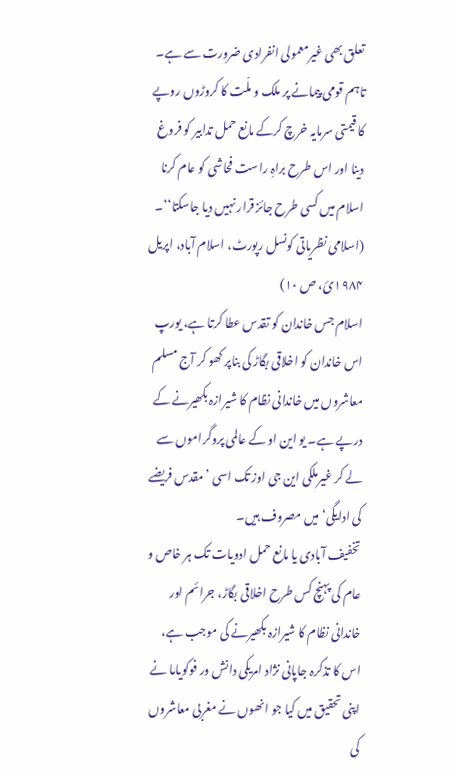تعلق بھی غیرمعمولی انفرادی ضرورت سے ہے۔ تاہم قومی پیمانے پر ملک و ملّت کا کروڑوں روپے کا قیمتی سرمایہ خرچ کرکے مانع حمل تدابیر کو فروغ دینا اور اس طرح براہِ راست فحاشی کو عام کرنا اسلام میں کسی طرح جائز قرار نہیں دیا جاسکتا‘‘۔ (اسلامی نظریاتی کونسل رپورٹ، اسلام آباد، اپریل ۱۹۸۴ئ، ص ۱۰)
اسلام جس خاندان کو تقدس عطا کرتا ہے، یورپ اس خاندان کو اخلاقی بگاڑ کی بناپر کھو کر آج مسلم معاشروں میں خاندانی نظام کا شیرازہ بکھیرنے کے درپے ہے۔ یو این او کے عالمی پروگراموں سے لے کر غیرملکی این جی اوز تک اسی ’مقدس فریضے کی ادایگی‘ میں مصروف ہیں۔
تخفیف آبادی یا مانع حمل ادویات تک ہر خاص و عام کی پہنچ کس طرح اخلاقی بگاڑ، جرائم اور خاندانی نظام کا شیرازہ بکھیرنے کی موجب ہے، اس کا تذکرہ جاپانی نژاد امریکی دانش ور فوکویاما نے اپنی تحقیق میں کیا جو انھوں نے مغربی معاشروں کی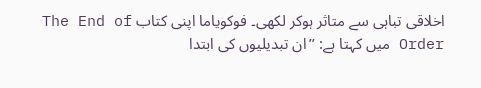اخلاقی تباہی سے متاثر ہوکر لکھی۔ فوکویاما اپنی کتاب The End of Order میں کہتا ہے: ’’ان تبدیلیوں کی ابتدا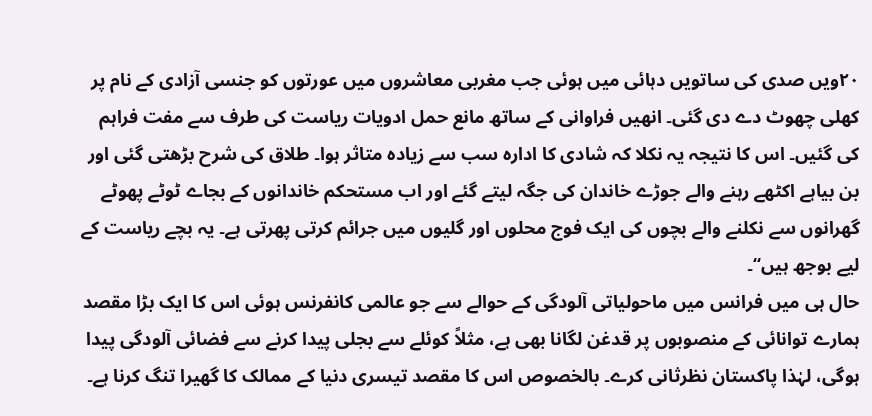۲۰ویں صدی کی ساتویں دہائی میں ہوئی جب مغربی معاشروں میں عورتوں کو جنسی آزادی کے نام پر کھلی چھوٹ دے دی گئی۔ انھیں فراوانی کے ساتھ مانع حمل ادویات ریاست کی طرف سے مفت فراہم کی گئیں۔ اس کا نتیجہ یہ نکلا کہ شادی کا ادارہ سب سے زیادہ متاثر ہوا۔ طلاق کی شرح بڑھتی گئی اور بن بیاہے اکٹھے رہنے والے جوڑے خاندان کی جگہ لیتے گئے اور اب مستحکم خاندانوں کے بجاے ٹوٹے پھوٹے گھرانوں سے نکلنے والے بچوں کی ایک فوج محلوں اور گلیوں میں جرائم کرتی پھرتی ہے۔ یہ بچے ریاست کے لیے بوجھ ہیں‘‘۔
حال ہی میں فرانس میں ماحولیاتی آلودگی کے حوالے سے جو عالمی کانفرنس ہوئی اس کا ایک بڑا مقصد ہمارے توانائی کے منصوبوں پر قدغن لگانا بھی ہے، مثلاً کوئلے سے بجلی پیدا کرنے سے فضائی آلودگی پیدا ہوگی، لہٰذا پاکستان نظرثانی کرے۔ بالخصوص اس کا مقصد تیسری دنیا کے ممالک کا گھیرا تنگ کرنا ہے۔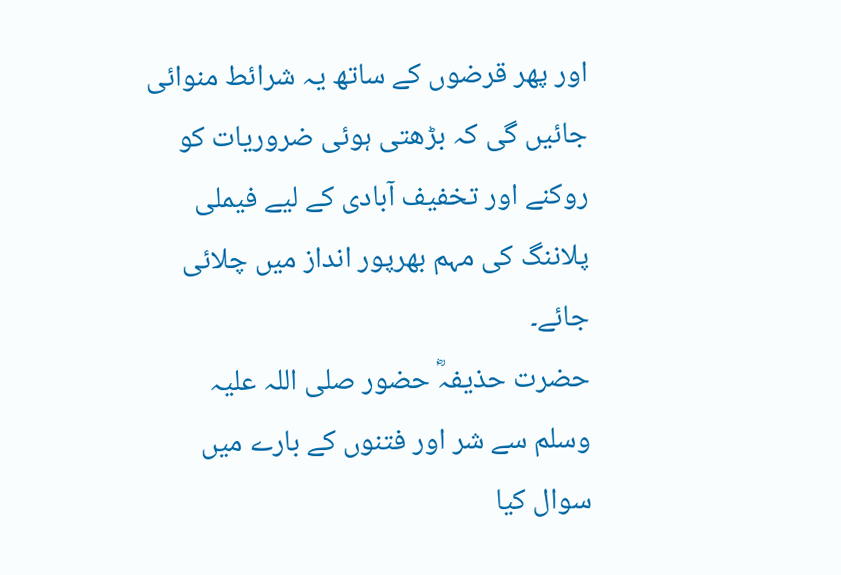اور پھر قرضوں کے ساتھ یہ شرائط منوائی جائیں گی کہ بڑھتی ہوئی ضروریات کو روکنے اور تخفیف آبادی کے لیے فیملی پلاننگ کی مہم بھرپور انداز میں چلائی جائے۔
حضرت حذیفہؓ حضور صلی اللہ علیہ وسلم سے شر اور فتنوں کے بارے میں سوال کیا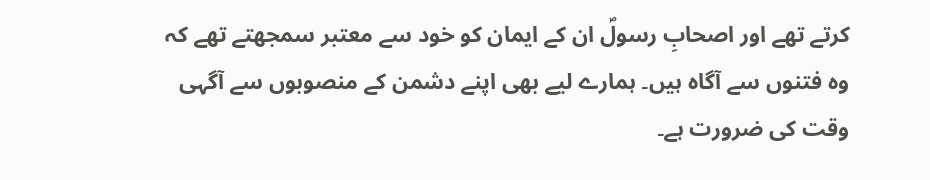کرتے تھے اور اصحابِ رسولؐ ان کے ایمان کو خود سے معتبر سمجھتے تھے کہ وہ فتنوں سے آگاہ ہیں۔ ہمارے لیے بھی اپنے دشمن کے منصوبوں سے آگہی وقت کی ضرورت ہے۔